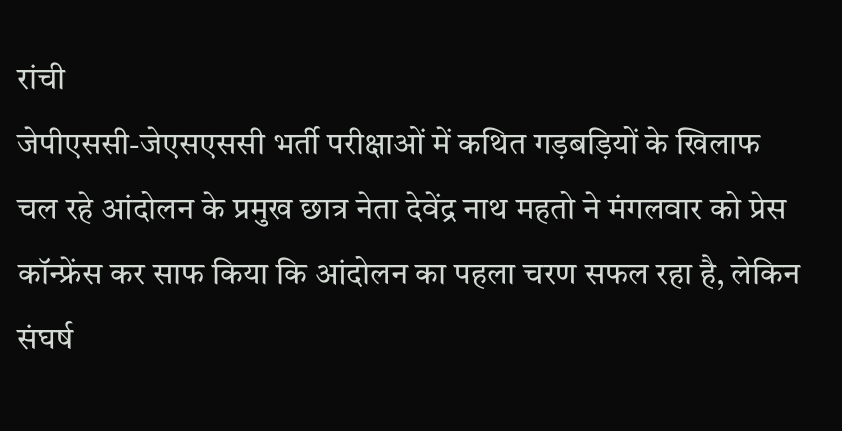रांची
जेपीएससी-जेएसएससी भर्ती परीक्षाओं में कथित गड़बड़ियों के खिलाफ चल रहे आंदोलन के प्रमुख छात्र नेता देवेंद्र नाथ महतो ने मंगलवार को प्रेस कॉन्फ्रेंस कर साफ किया कि आंदोलन का पहला चरण सफल रहा है, लेकिन संघर्ष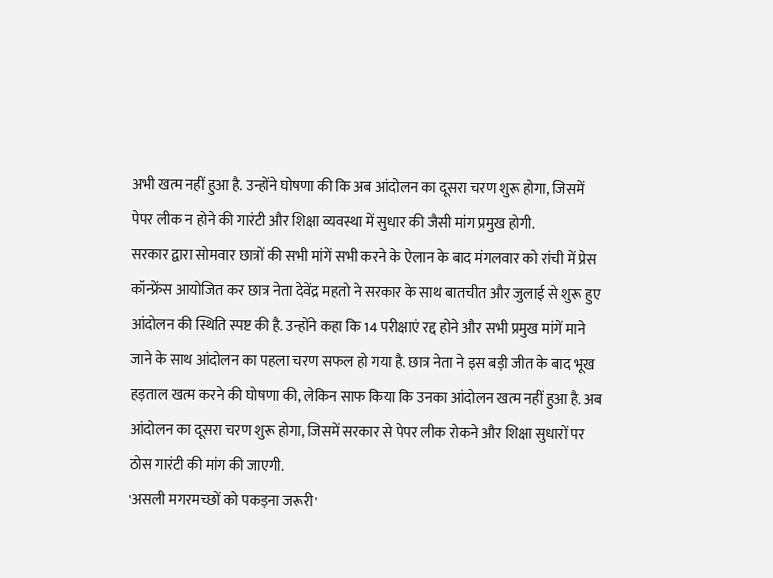अभी खत्म नहीं हुआ है. उन्होंने घोषणा की कि अब आंदोलन का दूसरा चरण शुरू होगा, जिसमें पेपर लीक न होने की गारंटी और शिक्षा व्यवस्था में सुधार की जैसी मांग प्रमुख होगी.
सरकार द्वारा सोमवार छात्रों की सभी मांगें सभी करने के ऐलान के बाद मंगलवार को रांची में प्रेस कॉन्फ्रेंस आयोजित कर छात्र नेता देवेंद्र महतो ने सरकार के साथ बातचीत और जुलाई से शुरू हुए आंदोलन की स्थिति स्पष्ट की है. उन्होंने कहा कि 14 परीक्षाएं रद्द होने और सभी प्रमुख मांगें माने जाने के साथ आंदोलन का पहला चरण सफल हो गया है. छात्र नेता ने इस बड़ी जीत के बाद भूख हड़ताल खत्म करने की घोषणा की, लेकिन साफ किया कि उनका आंदोलन खत्म नहीं हुआ है. अब आंदोलन का दूसरा चरण शुरू होगा, जिसमें सरकार से पेपर लीक रोकने और शिक्षा सुधारों पर ठोस गारंटी की मांग की जाएगी.
'असली मगरमच्छों को पकड़ना जरूरी'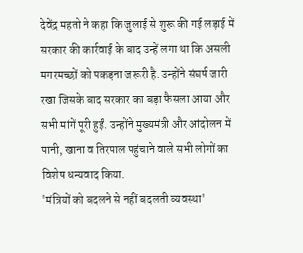देवेंद्र महतो ने कहा कि जुलाई से शुरू की गई लड़ाई में सरकार की कार्रवाई के बाद उन्हें लगा था कि असली मगरमच्छों को पकड़ना जरूरी है. उन्होंने संघर्ष जारी रखा जिसके बाद सरकार का बड़ा फैसला आया और सभी मांगें पूरी हुईं. उन्होंने मुख्यमंत्री और आंदोलन में पानी, खाना व तिरपाल पहुंचाने वाले सभी लोगों का विशेष धन्यवाद किया.
'मंत्रियों को बदलने से नहीं बदलती व्यवस्था'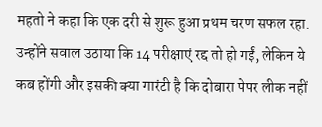महतो ने कहा कि एक दरी से शुरू हुआ प्रथम चरण सफल रहा. उन्होंने सवाल उठाया कि 14 परीक्षाएं रद्द तो हो गईं, लेकिन ये कब होंगी और इसकी क्या गारंटी है कि दोबारा पेपर लीक नहीं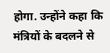होगा. उन्होंने कहा कि मंत्रियों के बदलने से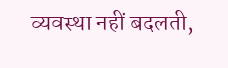व्यवस्था नहीं बदलती,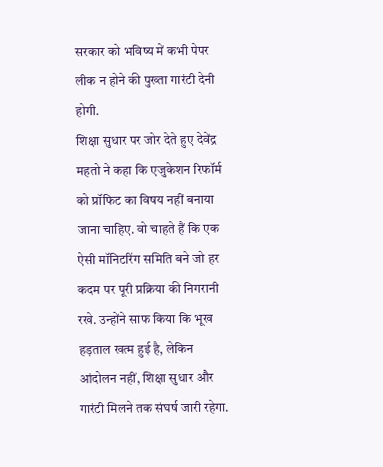सरकार को भविष्य में कभी पेपर लीक न होने की पुख्ता गारंटी देनी होगी.
शिक्षा सुधार पर जोर देते हुए देवेंद्र महतो ने कहा कि एजुकेशन रिफॉर्म को प्रॉफिट का विषय नहीं बनाया जाना चाहिए. वो चाहते हैं कि एक ऐसी मॉनिटरिंग समिति बने जो हर कदम पर पूरी प्रक्रिया की निगरानी रखे. उन्होंने साफ किया कि भूख हड़ताल खत्म हुई है, लेकिन आंदोलन नहीं, शिक्षा सुधार और गारंटी मिलने तक संघर्ष जारी रहेगा.